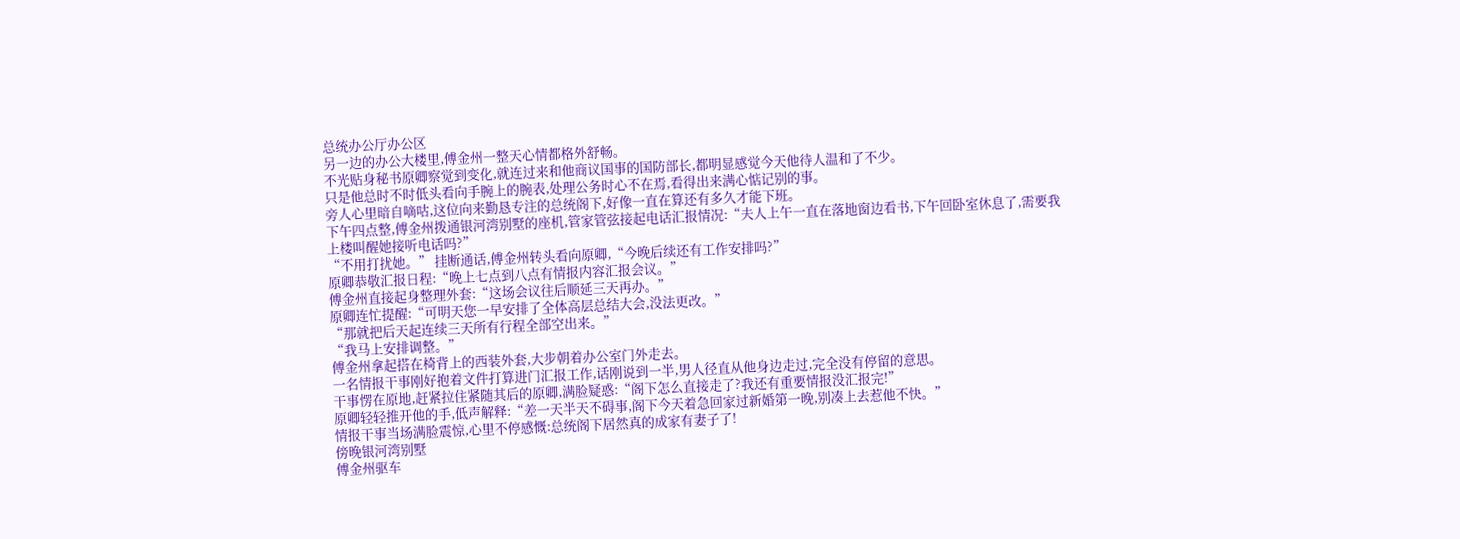总统办公厅办公区
另一边的办公大楼里,傅金州一整天心情都格外舒畅。
不光贴身秘书原卿察觉到变化,就连过来和他商议国事的国防部长,都明显感觉今天他待人温和了不少。
只是他总时不时低头看向手腕上的腕表,处理公务时心不在焉,看得出来满心惦记别的事。
旁人心里暗自嘀咕,这位向来勤恳专注的总统阁下,好像一直在算还有多久才能下班。
下午四点整,傅金州拨通银河湾别墅的座机,管家管弦接起电话汇报情况:“夫人上午一直在落地窗边看书,下午回卧室休息了,需要我上楼叫醒她接听电话吗?”
“不用打扰她。” 挂断通话,傅金州转头看向原卿,“今晚后续还有工作安排吗?”
原卿恭敬汇报日程:“晚上七点到八点有情报内容汇报会议。”
傅金州直接起身整理外套:“这场会议往后顺延三天再办。”
原卿连忙提醒:“可明天您一早安排了全体高层总结大会,没法更改。”
“那就把后天起连续三天所有行程全部空出来。”
“我马上安排调整。”
傅金州拿起搭在椅背上的西装外套,大步朝着办公室门外走去。
一名情报干事刚好抱着文件打算进门汇报工作,话刚说到一半,男人径直从他身边走过,完全没有停留的意思。
干事愣在原地,赶紧拉住紧随其后的原卿,满脸疑惑:“阁下怎么直接走了?我还有重要情报没汇报完!”
原卿轻轻推开他的手,低声解释:“差一天半天不碍事,阁下今天着急回家过新婚第一晚,别凑上去惹他不快。”
情报干事当场满脸震惊,心里不停感慨:总统阁下居然真的成家有妻子了!
傍晚银河湾别墅
傅金州驱车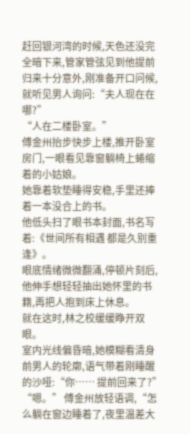赶回银河湾的时候,天色还没完全暗下来,管家管弦见到他提前归来十分意外,刚准备开口问候,就听见男人询问:“夫人现在在哪?”
“人在二楼卧室。”
傅金州抬步快步上楼,推开卧室房门,一眼看见靠窗躺椅上蜷缩着的小姑娘。
她靠着软垫睡得安稳,手里还捧着一本没合上的书。
他低头扫了眼书本封面,书名写着:《世间所有相遇 都是久别重逢》。
眼底情绪微微翻涌,停顿片刻后,他伸手想轻轻抽出她怀里的书籍,再把人抱到床上休息。
就在这时,林之校缓缓睁开双眼。
室内光线偏昏暗,她模糊看清身前男人的轮廓,语气带着刚睡醒的沙哑:“你…… 提前回来了?”
“嗯。” 傅金州放轻语调,“怎么躺在窗边睡着了,夜里温差大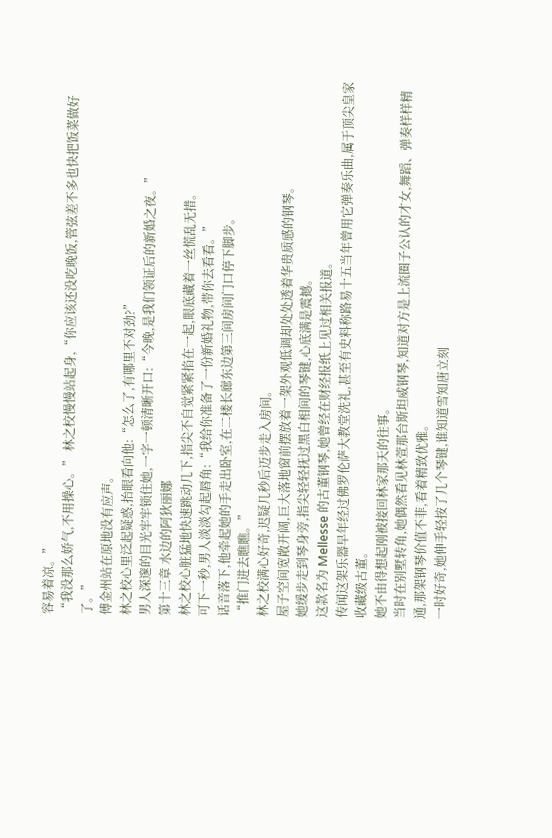容易着凉。”
“我没那么娇气,不用操心。” 林之校慢慢站起身,“你应该还没吃晚饭,管弦差不多也快把饭菜做好了。”
傅金州站在原地没有应声。
林之校心里泛起疑惑,抬眼看向他:“怎么了,有哪里不对劲?”
男人深邃的目光牢牢锁住她,一字一顿清晰开口:“今晚,是我们领证后的新婚之夜。”
第十三章 水边的阿狄丽娜
林之校心脏猛地快速跳动几下,指尖不自觉紧紧掐在一起,眼底藏着一丝慌乱无措。
可下一秒,男人淡淡勾起唇角:“我给你准备了一份新婚礼物,带你去看看。”
话音落下,他牵起她的手走出卧室,在二楼长廊东边第三间房间门口停下脚步。
“推门进去瞧瞧。”
林之校满心好奇,迟疑几秒后迈步走入房间。
屋子空间宽敞开阔,巨大落地窗前摆放着一架外观低调却处处透着华贵质感的钢琴。
她缓步走到琴身旁,指尖轻轻抚过黑白相间的琴键,心底满是震撼。
这款名为 Mellesse 的古董钢琴,她曾经在财经报纸上见过相关报道。
传闻这架乐器早年经过佛罗伦萨大教堂洗礼,甚至有史料称路易十五当年曾用它弹奏乐曲,属于顶尖皇家收藏级古董。
她不由得想起刚被接回林家那天的往事。
当时在别墅转角,她偶然看见林萱那台斯坦威钢琴,知道对方是上流圈子公认的才女,舞蹈、弹奏样样精通,那架钢琴价值不菲,看着精致优雅。
一时好奇,她伸手轻按了几个琴键,谁知道雪知唐立刻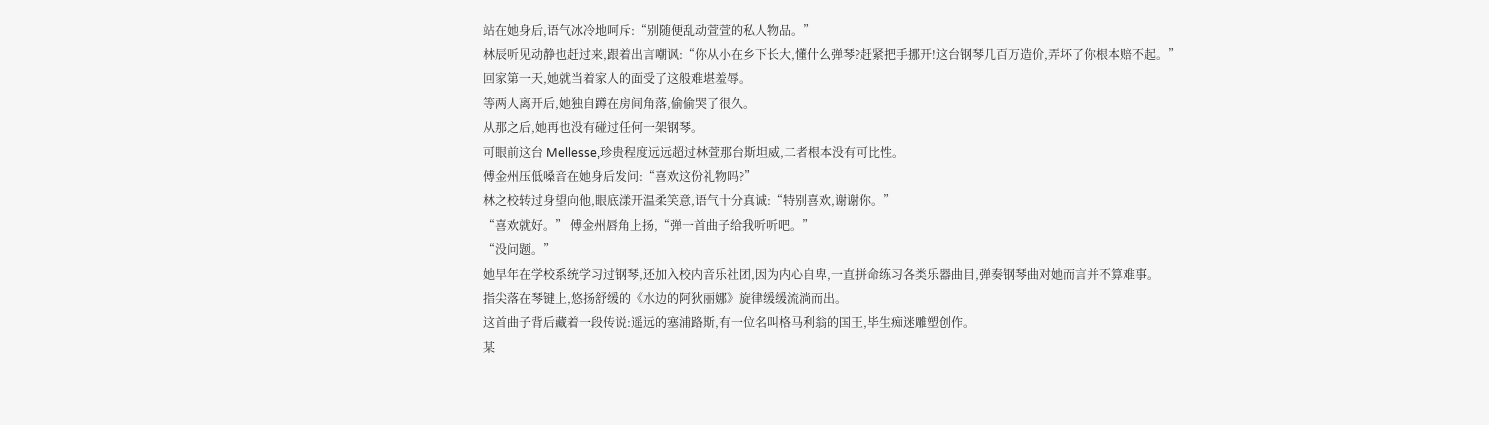站在她身后,语气冰冷地呵斥:“别随便乱动萱萱的私人物品。”
林辰听见动静也赶过来,跟着出言嘲讽:“你从小在乡下长大,懂什么弹琴?赶紧把手挪开!这台钢琴几百万造价,弄坏了你根本赔不起。”
回家第一天,她就当着家人的面受了这般难堪羞辱。
等两人离开后,她独自蹲在房间角落,偷偷哭了很久。
从那之后,她再也没有碰过任何一架钢琴。
可眼前这台 Mellesse,珍贵程度远远超过林萱那台斯坦威,二者根本没有可比性。
傅金州压低嗓音在她身后发问:“喜欢这份礼物吗?”
林之校转过身望向他,眼底漾开温柔笑意,语气十分真诚:“特别喜欢,谢谢你。”
“喜欢就好。” 傅金州唇角上扬,“弹一首曲子给我听听吧。”
“没问题。”
她早年在学校系统学习过钢琴,还加入校内音乐社团,因为内心自卑,一直拼命练习各类乐器曲目,弹奏钢琴曲对她而言并不算难事。
指尖落在琴键上,悠扬舒缓的《水边的阿狄丽娜》旋律缓缓流淌而出。
这首曲子背后藏着一段传说:遥远的塞浦路斯,有一位名叫格马利翁的国王,毕生痴迷雕塑创作。
某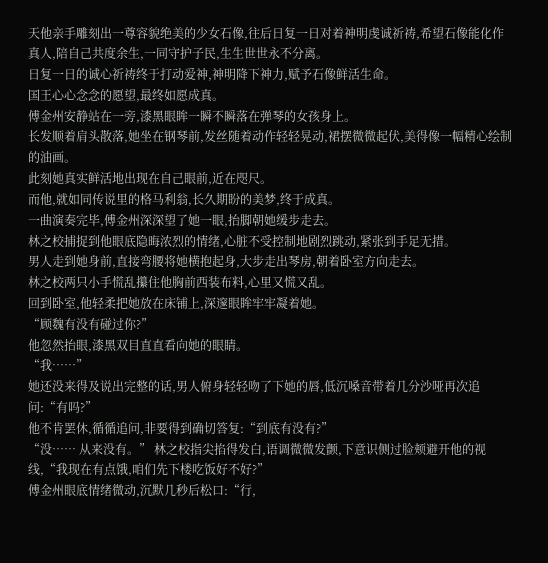天他亲手雕刻出一尊容貌绝美的少女石像,往后日复一日对着神明虔诚祈祷,希望石像能化作真人,陪自己共度余生,一同守护子民,生生世世永不分离。
日复一日的诚心祈祷终于打动爱神,神明降下神力,赋予石像鲜活生命。
国王心心念念的愿望,最终如愿成真。
傅金州安静站在一旁,漆黑眼眸一瞬不瞬落在弹琴的女孩身上。
长发顺着肩头散落,她坐在钢琴前,发丝随着动作轻轻晃动,裙摆微微起伏,美得像一幅精心绘制的油画。
此刻她真实鲜活地出现在自己眼前,近在咫尺。
而他,就如同传说里的格马利翁,长久期盼的美梦,终于成真。
一曲演奏完毕,傅金州深深望了她一眼,抬脚朝她缓步走去。
林之校捕捉到他眼底隐晦浓烈的情绪,心脏不受控制地剧烈跳动,紧张到手足无措。
男人走到她身前,直接弯腰将她横抱起身,大步走出琴房,朝着卧室方向走去。
林之校两只小手慌乱攥住他胸前西装布料,心里又慌又乱。
回到卧室,他轻柔把她放在床铺上,深邃眼眸牢牢凝着她。
“顾魏有没有碰过你?”
他忽然抬眼,漆黑双目直直看向她的眼睛。
“我……”
她还没来得及说出完整的话,男人俯身轻轻吻了下她的唇,低沉嗓音带着几分沙哑再次追问:“有吗?”
他不肯罢休,循循追问,非要得到确切答复:“到底有没有?”
“没…… 从来没有。” 林之校指尖掐得发白,语调微微发颤,下意识侧过脸颊避开他的视线,“我现在有点饿,咱们先下楼吃饭好不好?”
傅金州眼底情绪微动,沉默几秒后松口:“行,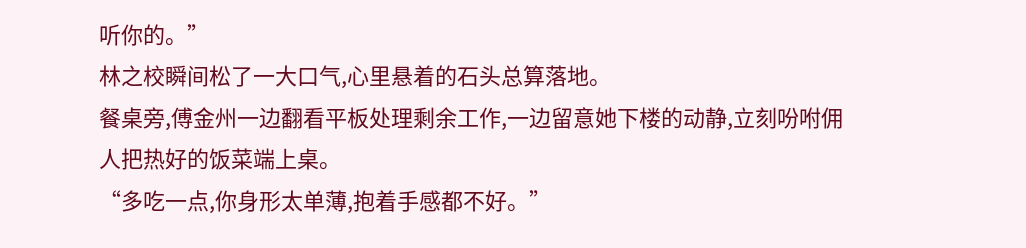听你的。”
林之校瞬间松了一大口气,心里悬着的石头总算落地。
餐桌旁,傅金州一边翻看平板处理剩余工作,一边留意她下楼的动静,立刻吩咐佣人把热好的饭菜端上桌。
“多吃一点,你身形太单薄,抱着手感都不好。”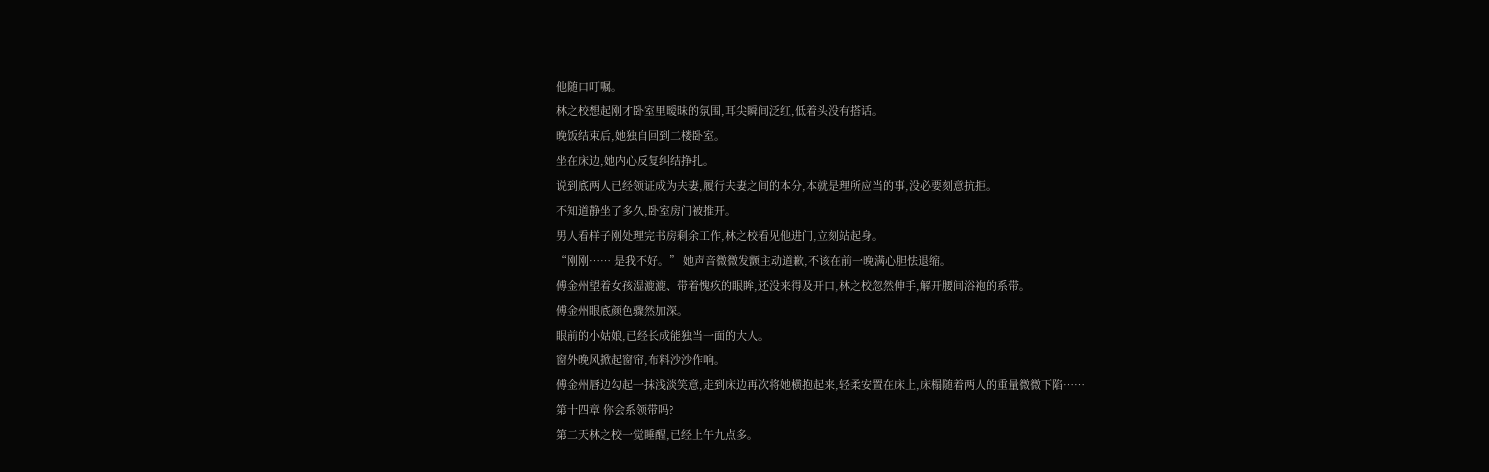他随口叮嘱。
林之校想起刚才卧室里暧昧的氛围,耳尖瞬间泛红,低着头没有搭话。
晚饭结束后,她独自回到二楼卧室。
坐在床边,她内心反复纠结挣扎。
说到底两人已经领证成为夫妻,履行夫妻之间的本分,本就是理所应当的事,没必要刻意抗拒。
不知道静坐了多久,卧室房门被推开。
男人看样子刚处理完书房剩余工作,林之校看见他进门,立刻站起身。
“刚刚…… 是我不好。” 她声音微微发颤主动道歉,不该在前一晚满心胆怯退缩。
傅金州望着女孩湿漉漉、带着愧疚的眼眸,还没来得及开口,林之校忽然伸手,解开腰间浴袍的系带。
傅金州眼底颜色骤然加深。
眼前的小姑娘,已经长成能独当一面的大人。
窗外晚风掀起窗帘,布料沙沙作响。
傅金州唇边勾起一抹浅淡笑意,走到床边再次将她横抱起来,轻柔安置在床上,床榻随着两人的重量微微下陷……
第十四章 你会系领带吗?
第二天林之校一觉睡醒,已经上午九点多。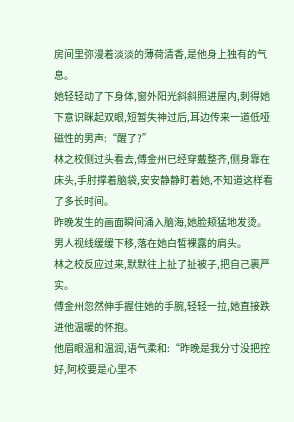房间里弥漫着淡淡的薄荷清香,是他身上独有的气息。
她轻轻动了下身体,窗外阳光斜斜照进屋内,刺得她下意识眯起双眼,短暂失神过后,耳边传来一道低哑磁性的男声:“醒了?”
林之校侧过头看去,傅金州已经穿戴整齐,侧身靠在床头,手肘撑着脑袋,安安静静盯着她,不知道这样看了多长时间。
昨晚发生的画面瞬间涌入脑海,她脸颊猛地发烫。
男人视线缓缓下移,落在她白皙裸露的肩头。
林之校反应过来,默默往上扯了扯被子,把自己裹严实。
傅金州忽然伸手握住她的手腕,轻轻一拉,她直接跌进他温暖的怀抱。
他眉眼温和温润,语气柔和:“昨晚是我分寸没把控好,阿校要是心里不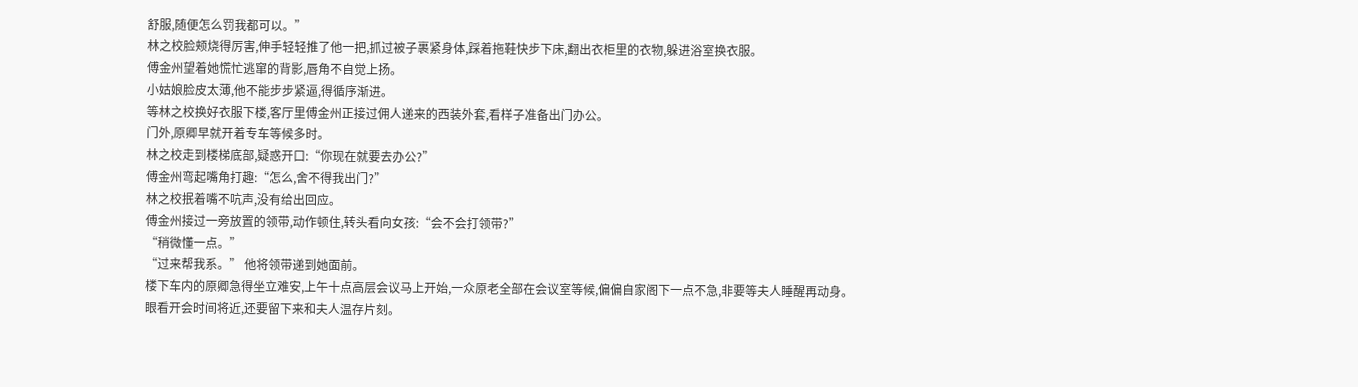舒服,随便怎么罚我都可以。”
林之校脸颊烧得厉害,伸手轻轻推了他一把,抓过被子裹紧身体,踩着拖鞋快步下床,翻出衣柜里的衣物,躲进浴室换衣服。
傅金州望着她慌忙逃窜的背影,唇角不自觉上扬。
小姑娘脸皮太薄,他不能步步紧逼,得循序渐进。
等林之校换好衣服下楼,客厅里傅金州正接过佣人递来的西装外套,看样子准备出门办公。
门外,原卿早就开着专车等候多时。
林之校走到楼梯底部,疑惑开口:“你现在就要去办公?”
傅金州弯起嘴角打趣:“怎么,舍不得我出门?”
林之校抿着嘴不吭声,没有给出回应。
傅金州接过一旁放置的领带,动作顿住,转头看向女孩:“会不会打领带?”
“稍微懂一点。”
“过来帮我系。” 他将领带递到她面前。
楼下车内的原卿急得坐立难安,上午十点高层会议马上开始,一众原老全部在会议室等候,偏偏自家阁下一点不急,非要等夫人睡醒再动身。
眼看开会时间将近,还要留下来和夫人温存片刻。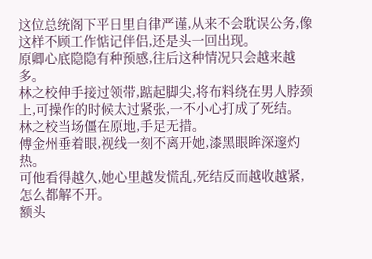这位总统阁下平日里自律严谨,从来不会耽误公务,像这样不顾工作惦记伴侣,还是头一回出现。
原卿心底隐隐有种预感,往后这种情况只会越来越多。
林之校伸手接过领带,踮起脚尖,将布料绕在男人脖颈上,可操作的时候太过紧张,一不小心打成了死结。
林之校当场僵在原地,手足无措。
傅金州垂着眼,视线一刻不离开她,漆黑眼眸深邃灼热。
可他看得越久,她心里越发慌乱,死结反而越收越紧,怎么都解不开。
额头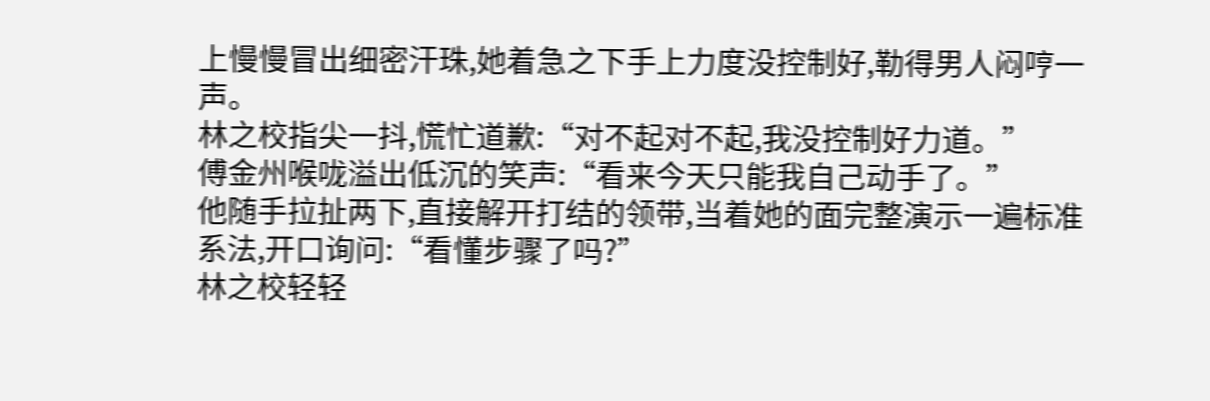上慢慢冒出细密汗珠,她着急之下手上力度没控制好,勒得男人闷哼一声。
林之校指尖一抖,慌忙道歉:“对不起对不起,我没控制好力道。”
傅金州喉咙溢出低沉的笑声:“看来今天只能我自己动手了。”
他随手拉扯两下,直接解开打结的领带,当着她的面完整演示一遍标准系法,开口询问:“看懂步骤了吗?”
林之校轻轻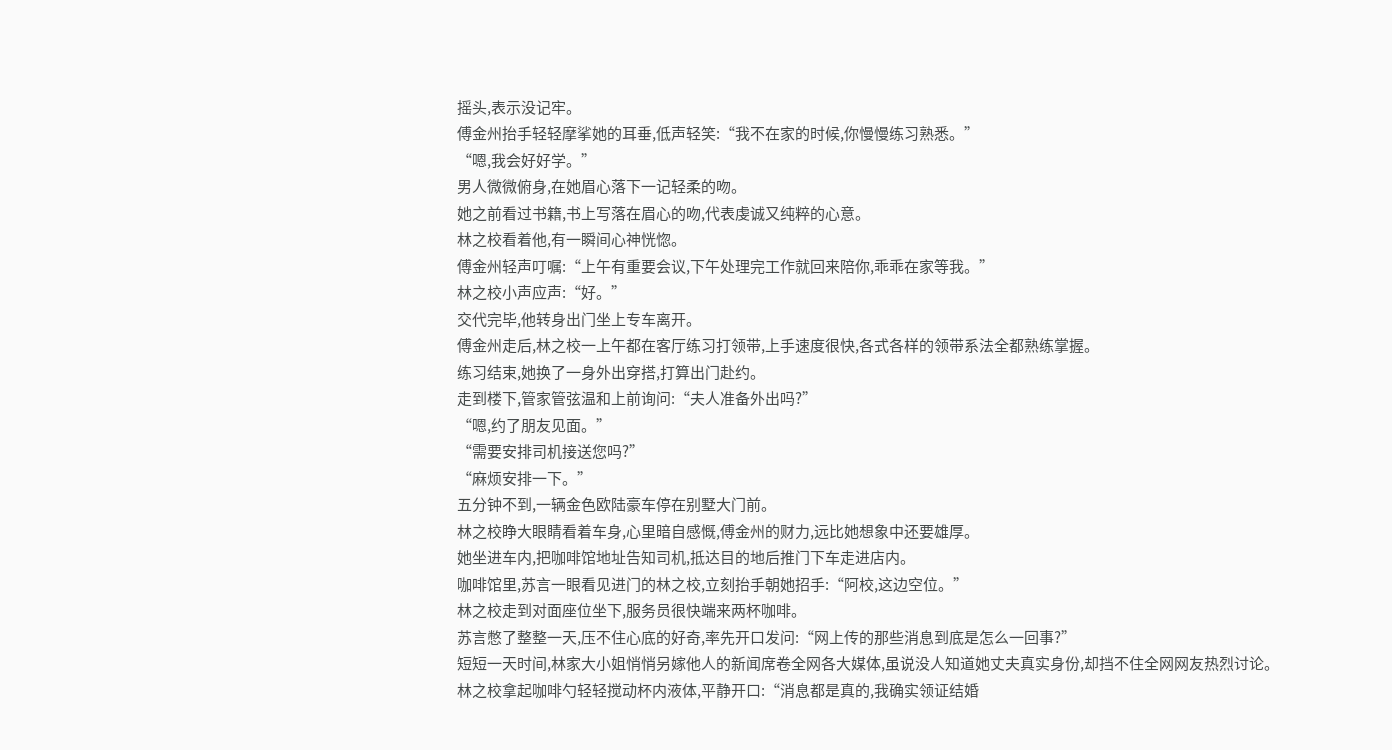摇头,表示没记牢。
傅金州抬手轻轻摩挲她的耳垂,低声轻笑:“我不在家的时候,你慢慢练习熟悉。”
“嗯,我会好好学。”
男人微微俯身,在她眉心落下一记轻柔的吻。
她之前看过书籍,书上写落在眉心的吻,代表虔诚又纯粹的心意。
林之校看着他,有一瞬间心神恍惚。
傅金州轻声叮嘱:“上午有重要会议,下午处理完工作就回来陪你,乖乖在家等我。”
林之校小声应声:“好。”
交代完毕,他转身出门坐上专车离开。
傅金州走后,林之校一上午都在客厅练习打领带,上手速度很快,各式各样的领带系法全都熟练掌握。
练习结束,她换了一身外出穿搭,打算出门赴约。
走到楼下,管家管弦温和上前询问:“夫人准备外出吗?”
“嗯,约了朋友见面。”
“需要安排司机接送您吗?”
“麻烦安排一下。”
五分钟不到,一辆金色欧陆豪车停在别墅大门前。
林之校睁大眼睛看着车身,心里暗自感慨,傅金州的财力,远比她想象中还要雄厚。
她坐进车内,把咖啡馆地址告知司机,抵达目的地后推门下车走进店内。
咖啡馆里,苏言一眼看见进门的林之校,立刻抬手朝她招手:“阿校,这边空位。”
林之校走到对面座位坐下,服务员很快端来两杯咖啡。
苏言憋了整整一天,压不住心底的好奇,率先开口发问:“网上传的那些消息到底是怎么一回事?”
短短一天时间,林家大小姐悄悄另嫁他人的新闻席卷全网各大媒体,虽说没人知道她丈夫真实身份,却挡不住全网网友热烈讨论。
林之校拿起咖啡勺轻轻搅动杯内液体,平静开口:“消息都是真的,我确实领证结婚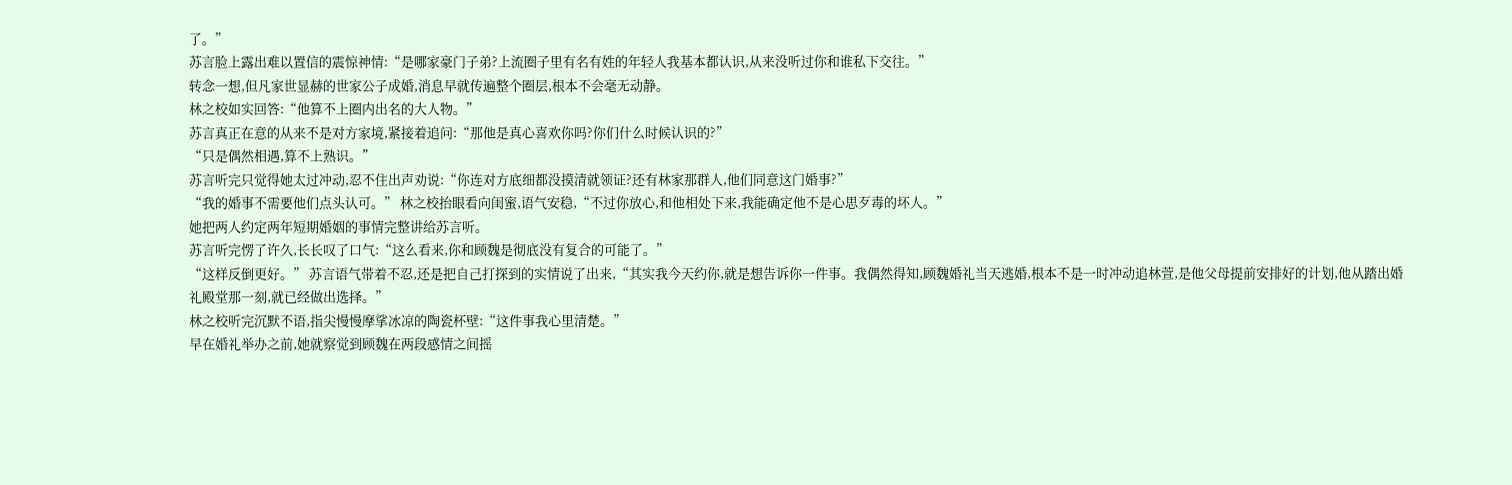了。”
苏言脸上露出难以置信的震惊神情:“是哪家豪门子弟?上流圈子里有名有姓的年轻人我基本都认识,从来没听过你和谁私下交往。”
转念一想,但凡家世显赫的世家公子成婚,消息早就传遍整个圈层,根本不会毫无动静。
林之校如实回答:“他算不上圈内出名的大人物。”
苏言真正在意的从来不是对方家境,紧接着追问:“那他是真心喜欢你吗?你们什么时候认识的?”
“只是偶然相遇,算不上熟识。”
苏言听完只觉得她太过冲动,忍不住出声劝说:“你连对方底细都没摸清就领证?还有林家那群人,他们同意这门婚事?”
“我的婚事不需要他们点头认可。” 林之校抬眼看向闺蜜,语气安稳,“不过你放心,和他相处下来,我能确定他不是心思歹毒的坏人。”
她把两人约定两年短期婚姻的事情完整讲给苏言听。
苏言听完愣了许久,长长叹了口气:“这么看来,你和顾魏是彻底没有复合的可能了。”
“这样反倒更好。” 苏言语气带着不忍,还是把自己打探到的实情说了出来,“其实我今天约你,就是想告诉你一件事。我偶然得知,顾魏婚礼当天逃婚,根本不是一时冲动追林萱,是他父母提前安排好的计划,他从踏出婚礼殿堂那一刻,就已经做出选择。”
林之校听完沉默不语,指尖慢慢摩挲冰凉的陶瓷杯壁:“这件事我心里清楚。”
早在婚礼举办之前,她就察觉到顾魏在两段感情之间摇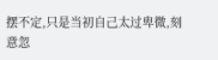摆不定,只是当初自己太过卑微,刻意忽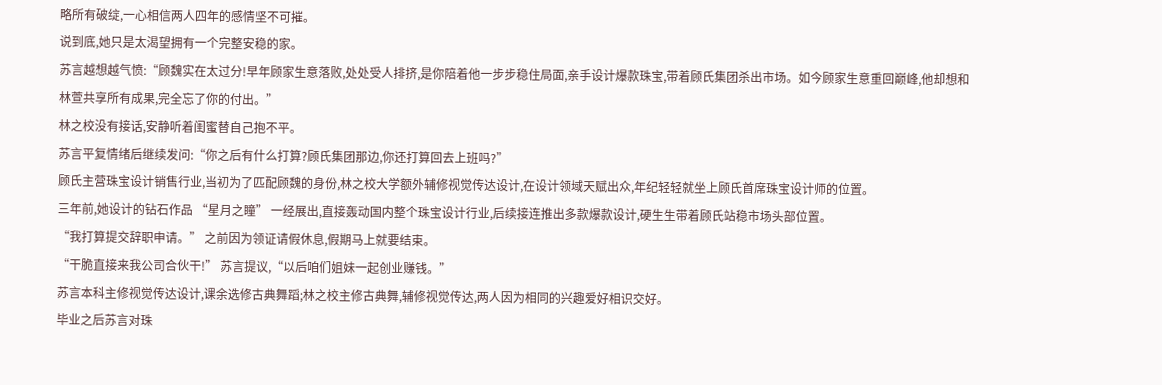略所有破绽,一心相信两人四年的感情坚不可摧。
说到底,她只是太渴望拥有一个完整安稳的家。
苏言越想越气愤:“顾魏实在太过分!早年顾家生意落败,处处受人排挤,是你陪着他一步步稳住局面,亲手设计爆款珠宝,带着顾氏集团杀出市场。如今顾家生意重回巅峰,他却想和林萱共享所有成果,完全忘了你的付出。”
林之校没有接话,安静听着闺蜜替自己抱不平。
苏言平复情绪后继续发问:“你之后有什么打算?顾氏集团那边,你还打算回去上班吗?”
顾氏主营珠宝设计销售行业,当初为了匹配顾魏的身份,林之校大学额外辅修视觉传达设计,在设计领域天赋出众,年纪轻轻就坐上顾氏首席珠宝设计师的位置。
三年前,她设计的钻石作品 “星月之瞳” 一经展出,直接轰动国内整个珠宝设计行业,后续接连推出多款爆款设计,硬生生带着顾氏站稳市场头部位置。
“我打算提交辞职申请。” 之前因为领证请假休息,假期马上就要结束。
“干脆直接来我公司合伙干!” 苏言提议,“以后咱们姐妹一起创业赚钱。”
苏言本科主修视觉传达设计,课余选修古典舞蹈;林之校主修古典舞,辅修视觉传达,两人因为相同的兴趣爱好相识交好。
毕业之后苏言对珠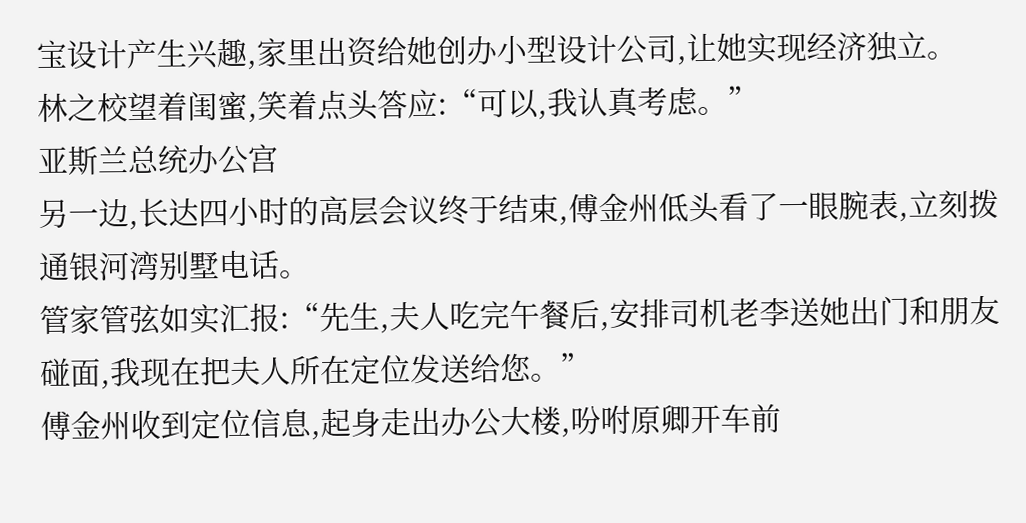宝设计产生兴趣,家里出资给她创办小型设计公司,让她实现经济独立。
林之校望着闺蜜,笑着点头答应:“可以,我认真考虑。”
亚斯兰总统办公宫
另一边,长达四小时的高层会议终于结束,傅金州低头看了一眼腕表,立刻拨通银河湾别墅电话。
管家管弦如实汇报:“先生,夫人吃完午餐后,安排司机老李送她出门和朋友碰面,我现在把夫人所在定位发送给您。”
傅金州收到定位信息,起身走出办公大楼,吩咐原卿开车前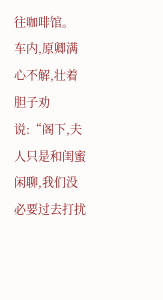往咖啡馆。
车内,原卿满心不解,壮着胆子劝说:“阁下,夫人只是和闺蜜闲聊,我们没必要过去打扰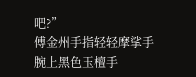吧?”
傅金州手指轻轻摩挲手腕上黑色玉檀手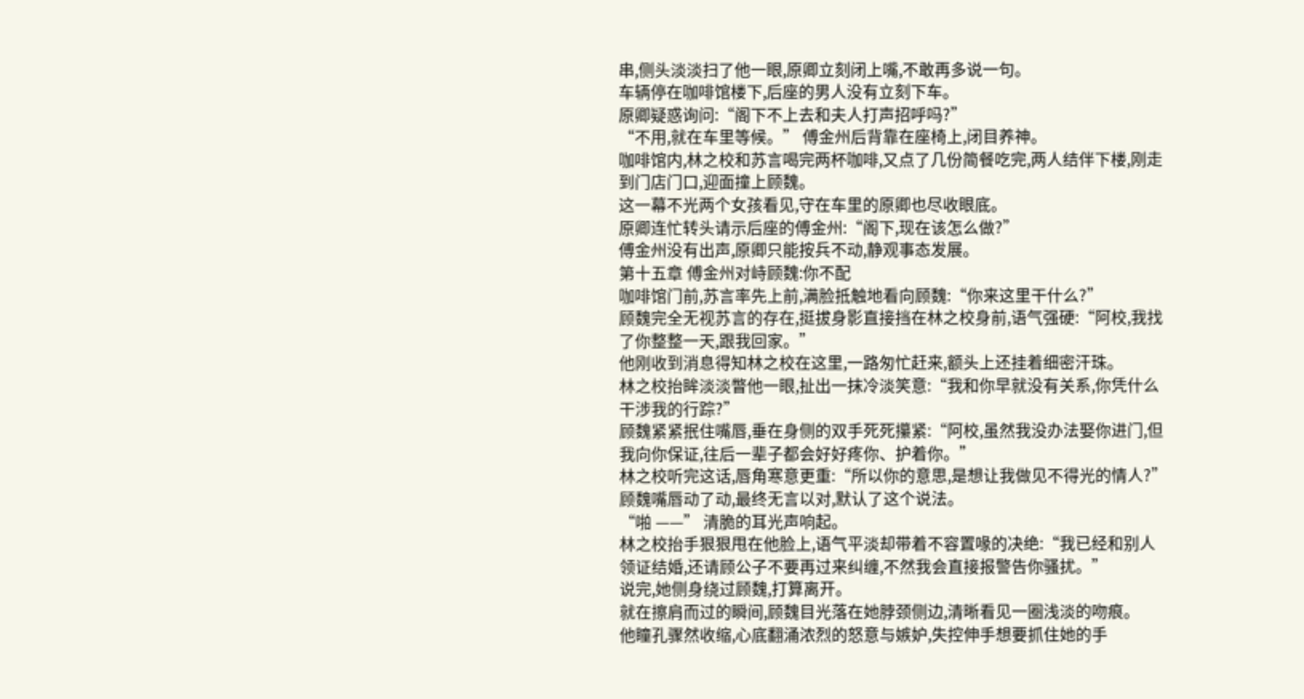串,侧头淡淡扫了他一眼,原卿立刻闭上嘴,不敢再多说一句。
车辆停在咖啡馆楼下,后座的男人没有立刻下车。
原卿疑惑询问:“阁下不上去和夫人打声招呼吗?”
“不用,就在车里等候。” 傅金州后背靠在座椅上,闭目养神。
咖啡馆内,林之校和苏言喝完两杯咖啡,又点了几份简餐吃完,两人结伴下楼,刚走到门店门口,迎面撞上顾魏。
这一幕不光两个女孩看见,守在车里的原卿也尽收眼底。
原卿连忙转头请示后座的傅金州:“阁下,现在该怎么做?”
傅金州没有出声,原卿只能按兵不动,静观事态发展。
第十五章 傅金州对峙顾魏:你不配
咖啡馆门前,苏言率先上前,满脸抵触地看向顾魏:“你来这里干什么?”
顾魏完全无视苏言的存在,挺拔身影直接挡在林之校身前,语气强硬:“阿校,我找了你整整一天,跟我回家。”
他刚收到消息得知林之校在这里,一路匆忙赶来,额头上还挂着细密汗珠。
林之校抬眸淡淡瞥他一眼,扯出一抹冷淡笑意:“我和你早就没有关系,你凭什么干涉我的行踪?”
顾魏紧紧抿住嘴唇,垂在身侧的双手死死攥紧:“阿校,虽然我没办法娶你进门,但我向你保证,往后一辈子都会好好疼你、护着你。”
林之校听完这话,唇角寒意更重:“所以你的意思,是想让我做见不得光的情人?”
顾魏嘴唇动了动,最终无言以对,默认了这个说法。
“啪 ——” 清脆的耳光声响起。
林之校抬手狠狠甩在他脸上,语气平淡却带着不容置喙的决绝:“我已经和别人领证结婚,还请顾公子不要再过来纠缠,不然我会直接报警告你骚扰。”
说完,她侧身绕过顾魏,打算离开。
就在擦肩而过的瞬间,顾魏目光落在她脖颈侧边,清晰看见一圈浅淡的吻痕。
他瞳孔骤然收缩,心底翻涌浓烈的怒意与嫉妒,失控伸手想要抓住她的手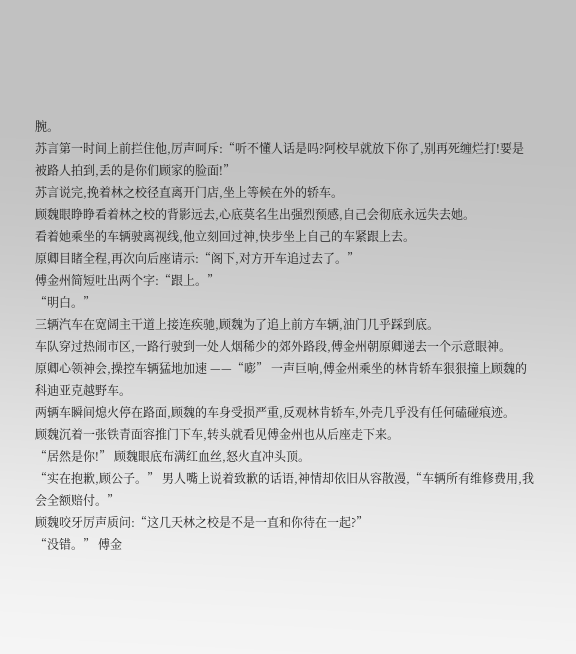腕。
苏言第一时间上前拦住他,厉声呵斥:“听不懂人话是吗?阿校早就放下你了,别再死缠烂打!要是被路人拍到,丢的是你们顾家的脸面!”
苏言说完,挽着林之校径直离开门店,坐上等候在外的轿车。
顾魏眼睁睁看着林之校的背影远去,心底莫名生出强烈预感,自己会彻底永远失去她。
看着她乘坐的车辆驶离视线,他立刻回过神,快步坐上自己的车紧跟上去。
原卿目睹全程,再次向后座请示:“阁下,对方开车追过去了。”
傅金州简短吐出两个字:“跟上。”
“明白。”
三辆汽车在宽阔主干道上接连疾驰,顾魏为了追上前方车辆,油门几乎踩到底。
车队穿过热闹市区,一路行驶到一处人烟稀少的郊外路段,傅金州朝原卿递去一个示意眼神。
原卿心领神会,操控车辆猛地加速 ——“嘭” 一声巨响,傅金州乘坐的林肯轿车狠狠撞上顾魏的科迪亚克越野车。
两辆车瞬间熄火停在路面,顾魏的车身受损严重,反观林肯轿车,外壳几乎没有任何磕碰痕迹。
顾魏沉着一张铁青面容推门下车,转头就看见傅金州也从后座走下来。
“居然是你!” 顾魏眼底布满红血丝,怒火直冲头顶。
“实在抱歉,顾公子。” 男人嘴上说着致歉的话语,神情却依旧从容散漫,“车辆所有维修费用,我会全额赔付。”
顾魏咬牙厉声质问:“这几天林之校是不是一直和你待在一起?”
“没错。” 傅金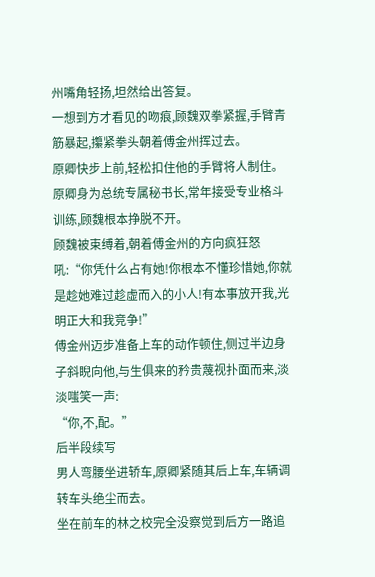州嘴角轻扬,坦然给出答复。
一想到方才看见的吻痕,顾魏双拳紧握,手臂青筋暴起,攥紧拳头朝着傅金州挥过去。
原卿快步上前,轻松扣住他的手臂将人制住。
原卿身为总统专属秘书长,常年接受专业格斗训练,顾魏根本挣脱不开。
顾魏被束缚着,朝着傅金州的方向疯狂怒吼:“你凭什么占有她!你根本不懂珍惜她,你就是趁她难过趁虚而入的小人!有本事放开我,光明正大和我竞争!”
傅金州迈步准备上车的动作顿住,侧过半边身子斜睨向他,与生俱来的矜贵蔑视扑面而来,淡淡嗤笑一声:
“你,不,配。”
后半段续写
男人弯腰坐进轿车,原卿紧随其后上车,车辆调转车头绝尘而去。
坐在前车的林之校完全没察觉到后方一路追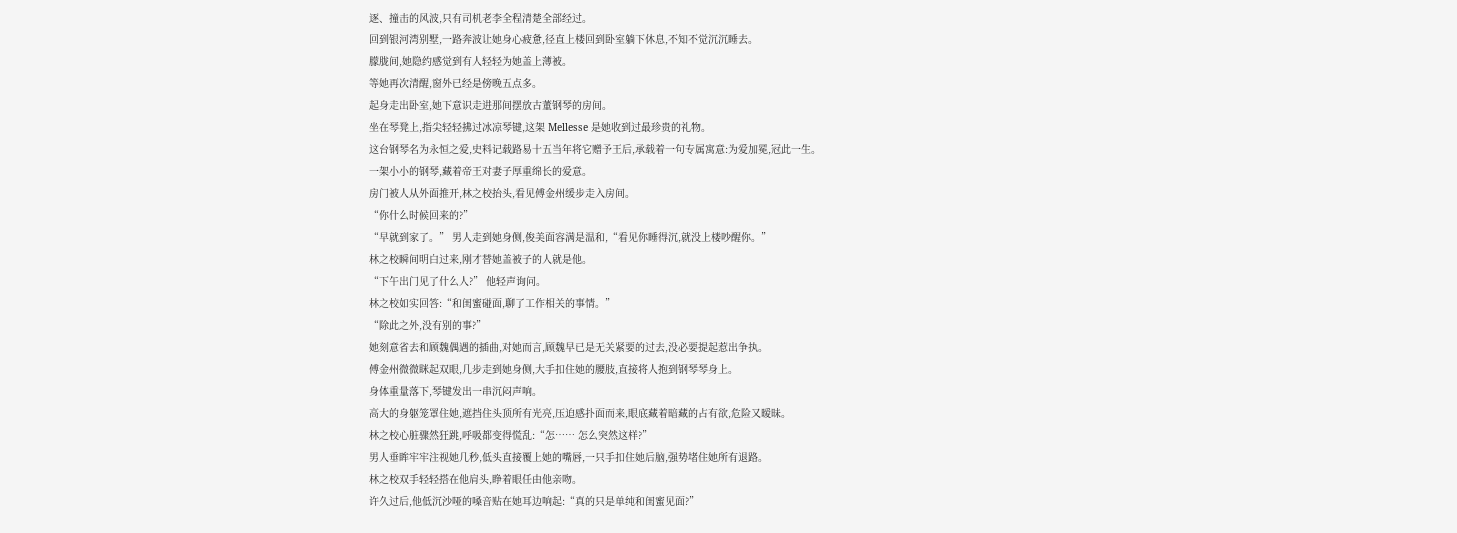逐、撞击的风波,只有司机老李全程清楚全部经过。
回到银河湾别墅,一路奔波让她身心疲惫,径直上楼回到卧室躺下休息,不知不觉沉沉睡去。
朦胧间,她隐约感觉到有人轻轻为她盖上薄被。
等她再次清醒,窗外已经是傍晚五点多。
起身走出卧室,她下意识走进那间摆放古董钢琴的房间。
坐在琴凳上,指尖轻轻拂过冰凉琴键,这架 Mellesse 是她收到过最珍贵的礼物。
这台钢琴名为永恒之爱,史料记载路易十五当年将它赠予王后,承载着一句专属寓意:为爱加冕,冠此一生。
一架小小的钢琴,藏着帝王对妻子厚重绵长的爱意。
房门被人从外面推开,林之校抬头,看见傅金州缓步走入房间。
“你什么时候回来的?”
“早就到家了。” 男人走到她身侧,俊美面容满是温和,“看见你睡得沉,就没上楼吵醒你。”
林之校瞬间明白过来,刚才替她盖被子的人就是他。
“下午出门见了什么人?” 他轻声询问。
林之校如实回答:“和闺蜜碰面,聊了工作相关的事情。”
“除此之外,没有别的事?”
她刻意省去和顾魏偶遇的插曲,对她而言,顾魏早已是无关紧要的过去,没必要提起惹出争执。
傅金州微微眯起双眼,几步走到她身侧,大手扣住她的腰肢,直接将人抱到钢琴琴身上。
身体重量落下,琴键发出一串沉闷声响。
高大的身躯笼罩住她,遮挡住头顶所有光亮,压迫感扑面而来,眼底藏着暗藏的占有欲,危险又暧昧。
林之校心脏骤然狂跳,呼吸都变得慌乱:“怎…… 怎么突然这样?”
男人垂眸牢牢注视她几秒,低头直接覆上她的嘴唇,一只手扣住她后脑,强势堵住她所有退路。
林之校双手轻轻搭在他肩头,睁着眼任由他亲吻。
许久过后,他低沉沙哑的嗓音贴在她耳边响起:“真的只是单纯和闺蜜见面?”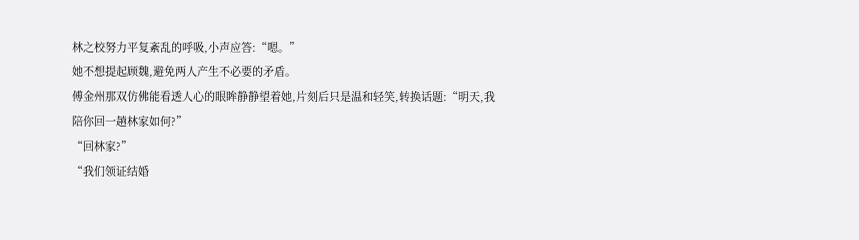林之校努力平复紊乱的呼吸,小声应答:“嗯。”
她不想提起顾魏,避免两人产生不必要的矛盾。
傅金州那双仿佛能看透人心的眼眸静静望着她,片刻后只是温和轻笑,转换话题:“明天,我陪你回一趟林家如何?”
“回林家?”
“我们领证结婚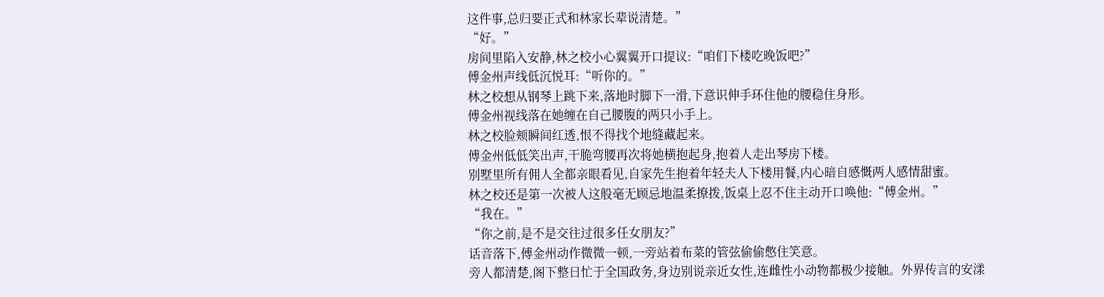这件事,总归要正式和林家长辈说清楚。”
“好。”
房间里陷入安静,林之校小心翼翼开口提议:“咱们下楼吃晚饭吧?”
傅金州声线低沉悦耳:“听你的。”
林之校想从钢琴上跳下来,落地时脚下一滑,下意识伸手环住他的腰稳住身形。
傅金州视线落在她缠在自己腰腹的两只小手上。
林之校脸颊瞬间红透,恨不得找个地缝藏起来。
傅金州低低笑出声,干脆弯腰再次将她横抱起身,抱着人走出琴房下楼。
别墅里所有佣人全都亲眼看见,自家先生抱着年轻夫人下楼用餐,内心暗自感慨两人感情甜蜜。
林之校还是第一次被人这般毫无顾忌地温柔撩拨,饭桌上忍不住主动开口唤他:“傅金州。”
“我在。”
“你之前,是不是交往过很多任女朋友?”
话音落下,傅金州动作微微一顿,一旁站着布菜的管弦偷偷憋住笑意。
旁人都清楚,阁下整日忙于全国政务,身边别说亲近女性,连雌性小动物都极少接触。外界传言的安漾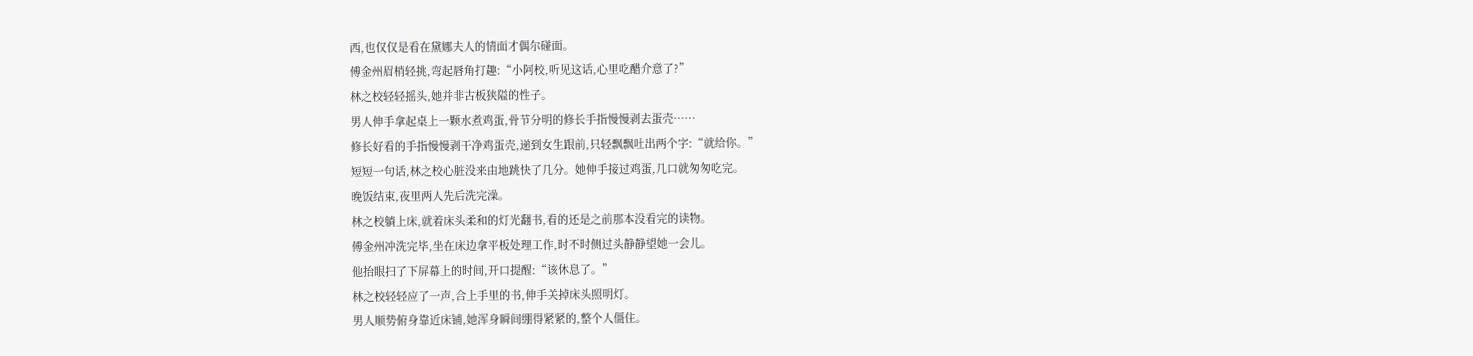西,也仅仅是看在黛娜夫人的情面才偶尔碰面。
傅金州眉梢轻挑,弯起唇角打趣:“小阿校,听见这话,心里吃醋介意了?”
林之校轻轻摇头,她并非古板狭隘的性子。
男人伸手拿起桌上一颗水煮鸡蛋,骨节分明的修长手指慢慢剥去蛋壳……
修长好看的手指慢慢剥干净鸡蛋壳,递到女生跟前,只轻飘飘吐出两个字:“就给你。”
短短一句话,林之校心脏没来由地跳快了几分。她伸手接过鸡蛋,几口就匆匆吃完。
晚饭结束,夜里两人先后洗完澡。
林之校躺上床,就着床头柔和的灯光翻书,看的还是之前那本没看完的读物。
傅金州冲洗完毕,坐在床边拿平板处理工作,时不时侧过头静静望她一会儿。
他抬眼扫了下屏幕上的时间,开口提醒:“该休息了。”
林之校轻轻应了一声,合上手里的书,伸手关掉床头照明灯。
男人顺势俯身靠近床铺,她浑身瞬间绷得紧紧的,整个人僵住。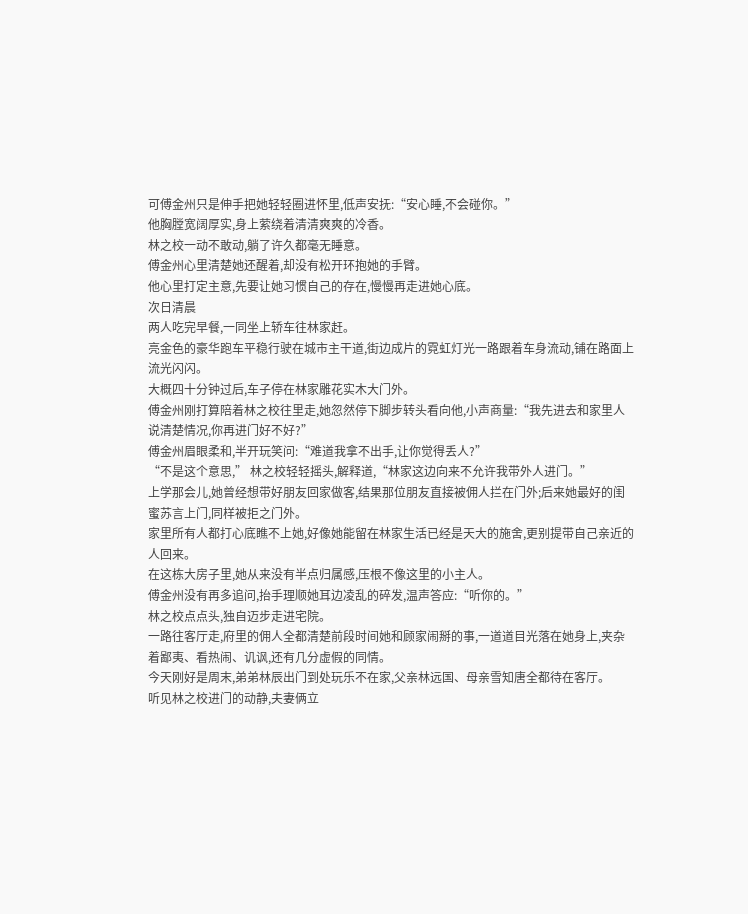可傅金州只是伸手把她轻轻圈进怀里,低声安抚:“安心睡,不会碰你。”
他胸膛宽阔厚实,身上萦绕着清清爽爽的冷香。
林之校一动不敢动,躺了许久都毫无睡意。
傅金州心里清楚她还醒着,却没有松开环抱她的手臂。
他心里打定主意,先要让她习惯自己的存在,慢慢再走进她心底。
次日清晨
两人吃完早餐,一同坐上轿车往林家赶。
亮金色的豪华跑车平稳行驶在城市主干道,街边成片的霓虹灯光一路跟着车身流动,铺在路面上流光闪闪。
大概四十分钟过后,车子停在林家雕花实木大门外。
傅金州刚打算陪着林之校往里走,她忽然停下脚步转头看向他,小声商量:“我先进去和家里人说清楚情况,你再进门好不好?”
傅金州眉眼柔和,半开玩笑问:“难道我拿不出手,让你觉得丢人?”
“不是这个意思,” 林之校轻轻摇头,解释道,“林家这边向来不允许我带外人进门。”
上学那会儿,她曾经想带好朋友回家做客,结果那位朋友直接被佣人拦在门外;后来她最好的闺蜜苏言上门,同样被拒之门外。
家里所有人都打心底瞧不上她,好像她能留在林家生活已经是天大的施舍,更别提带自己亲近的人回来。
在这栋大房子里,她从来没有半点归属感,压根不像这里的小主人。
傅金州没有再多追问,抬手理顺她耳边凌乱的碎发,温声答应:“听你的。”
林之校点点头,独自迈步走进宅院。
一路往客厅走,府里的佣人全都清楚前段时间她和顾家闹掰的事,一道道目光落在她身上,夹杂着鄙夷、看热闹、讥讽,还有几分虚假的同情。
今天刚好是周末,弟弟林辰出门到处玩乐不在家,父亲林远国、母亲雪知唐全都待在客厅。
听见林之校进门的动静,夫妻俩立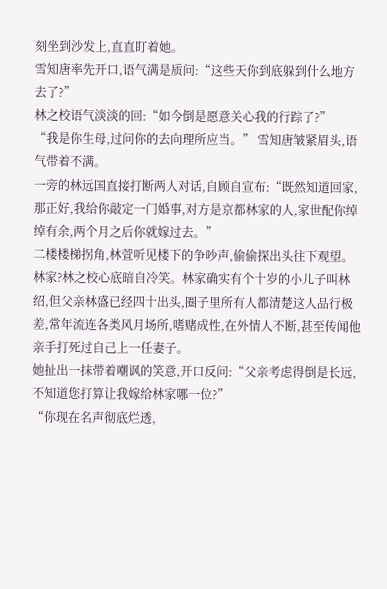刻坐到沙发上,直直盯着她。
雪知唐率先开口,语气满是质问:“这些天你到底躲到什么地方去了?”
林之校语气淡淡的回:“如今倒是愿意关心我的行踪了?”
“我是你生母,过问你的去向理所应当。” 雪知唐皱紧眉头,语气带着不满。
一旁的林远国直接打断两人对话,自顾自宣布:“既然知道回家,那正好,我给你敲定一门婚事,对方是京都林家的人,家世配你绰绰有余,两个月之后你就嫁过去。”
二楼楼梯拐角,林萱听见楼下的争吵声,偷偷探出头往下观望。
林家?林之校心底暗自冷笑。林家确实有个十岁的小儿子叫林绍,但父亲林盛已经四十出头,圈子里所有人都清楚这人品行极差,常年流连各类风月场所,嗜赌成性,在外情人不断,甚至传闻他亲手打死过自己上一任妻子。
她扯出一抹带着嘲讽的笑意,开口反问:“父亲考虑得倒是长远,不知道您打算让我嫁给林家哪一位?”
“你现在名声彻底烂透,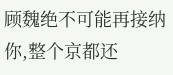顾魏绝不可能再接纳你,整个京都还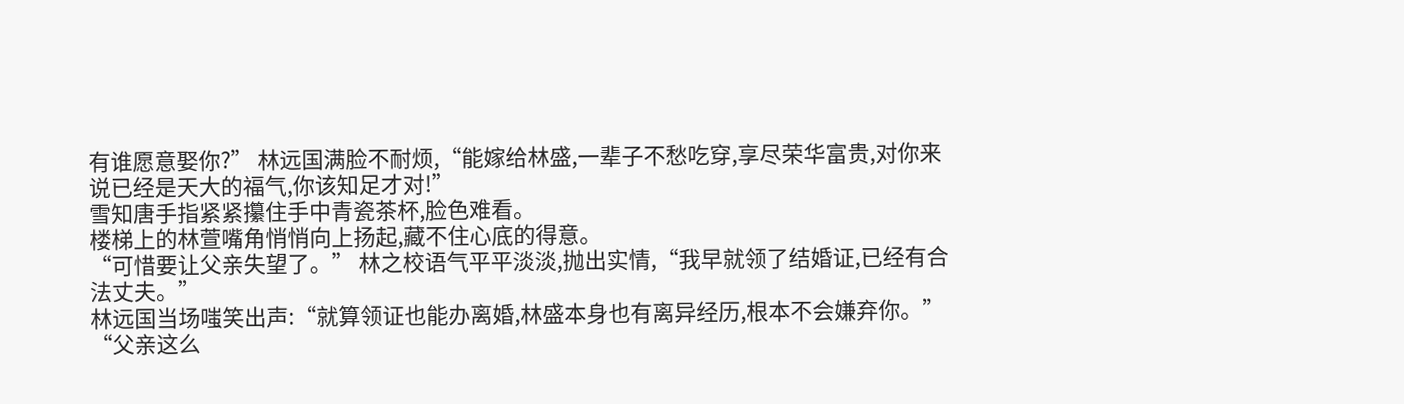有谁愿意娶你?” 林远国满脸不耐烦,“能嫁给林盛,一辈子不愁吃穿,享尽荣华富贵,对你来说已经是天大的福气,你该知足才对!”
雪知唐手指紧紧攥住手中青瓷茶杯,脸色难看。
楼梯上的林萱嘴角悄悄向上扬起,藏不住心底的得意。
“可惜要让父亲失望了。” 林之校语气平平淡淡,抛出实情,“我早就领了结婚证,已经有合法丈夫。”
林远国当场嗤笑出声:“就算领证也能办离婚,林盛本身也有离异经历,根本不会嫌弃你。”
“父亲这么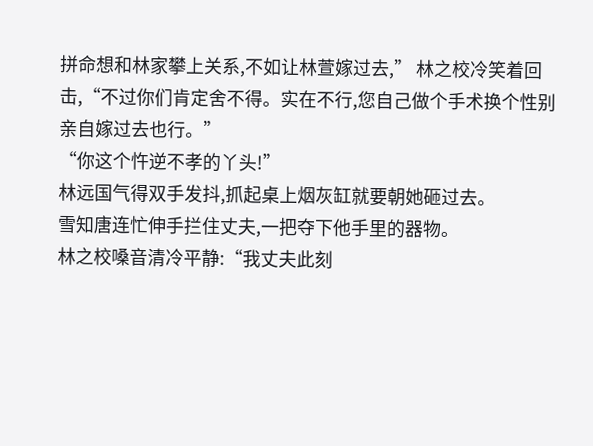拼命想和林家攀上关系,不如让林萱嫁过去,” 林之校冷笑着回击,“不过你们肯定舍不得。实在不行,您自己做个手术换个性别亲自嫁过去也行。”
“你这个忤逆不孝的丫头!”
林远国气得双手发抖,抓起桌上烟灰缸就要朝她砸过去。
雪知唐连忙伸手拦住丈夫,一把夺下他手里的器物。
林之校嗓音清冷平静:“我丈夫此刻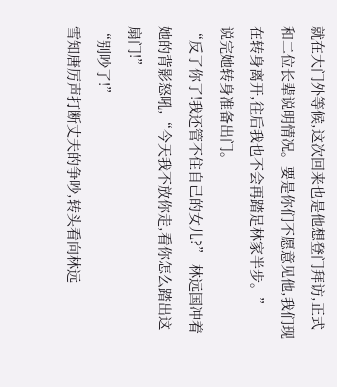就在大门外等候,这次回来也是他想登门拜访,正式和二位长辈说明情况。要是你们不愿意见他,我们现在转身离开,往后我也不会再踏足林家半步。”
说完她转身准备出门。
“反了你了!我还管不住自己的女儿?” 林远国冲着她的背影怒吼,“今天我不放你走,看你怎么踏出这扇门!”
“别吵了!”
雪知唐厉声打断丈夫的争吵,转头看向林远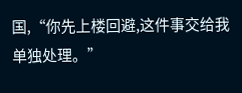国,“你先上楼回避,这件事交给我单独处理。”